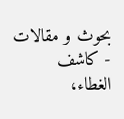بحوث و مقالات - كاشف الغطاء،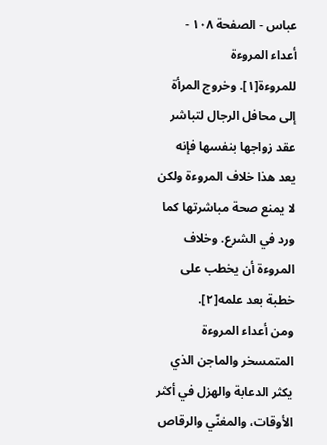عباس - الصفحة ١٠٨ - أعداء المروءة
للمروءة[١]. وخروج المرأة إلى محافل الرجال لتباشر عقد زواجها بنفسها فإنه يعد هذا خلاف المروءة ولكن لا يمنع صحة مباشرتها كما ورد في الشرع. وخلاف المروءة أن يخطب على خطبة بعد علمه[٢].
ومن أعداء المروءة المتمسخر والماجن الذي يكثر الدعابة والهزل في أكثر الأوقات، والمغنّي والرقاص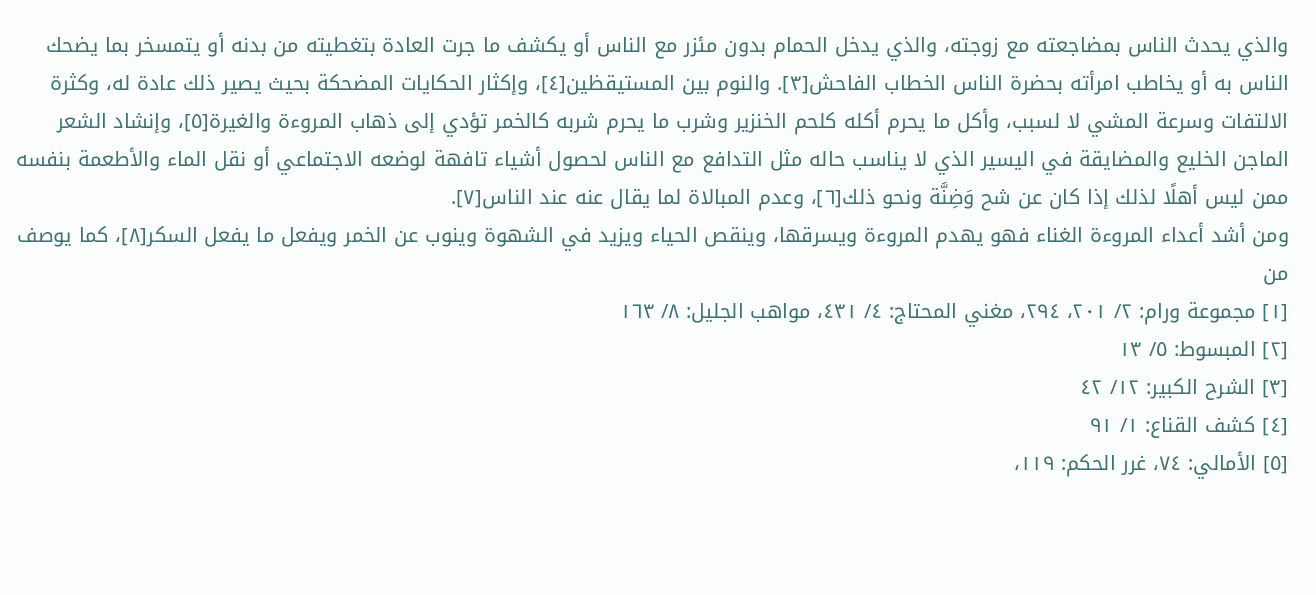والذي يحدث الناس بمضاجعته مع زوجته، والذي يدخل الحمام بدون مئزر مع الناس أو يكشف ما جرت العادة بتغطيته من بدنه أو يتمسخر بما يضحك الناس به أو يخاطب امرأته بحضرة الناس الخطاب الفاحش[٣]. والنوم بين المستيقظين[٤]، وإكثار الحكايات المضحكة بحيث يصير ذلك عادة له، وكثرة الالتفات وسرعة المشي لا لسبب، وأكل ما يحرم أكله كلحم الخنزير وشرب ما يحرم شربه كالخمر تؤدي إلى ذهاب المروءة والغيرة[٥]، وإنشاد الشعر الماجن الخليع والمضايقة في اليسير الذي لا يناسب حاله مثل التدافع مع الناس لحصول أشياء تافهة لوضعه الاجتماعي أو نقل الماء والأطعمة بنفسه ممن ليس أهلًا لذلك إذا كان عن شح وَضِنَّة ونحو ذلك[٦]، وعدم المبالاة لما يقال عنه عند الناس[٧].
ومن أشد أعداء المروءة الغناء فهو يهدم المروءة ويسرقها، وينقص الحياء ويزيد في الشهوة وينوب عن الخمر ويفعل ما يفعل السكر[٨]، كما يوصف من
[١] مجموعة ورام: ٢/ ٢٠١، ٢٩٤، مغني المحتاج: ٤/ ٤٣١، مواهب الجليل: ٨/ ١٦٣
[٢] المبسوط: ٥/ ١٣
[٣] الشرح الكبير: ١٢/ ٤٢
[٤] كشف القناع: ١/ ٩١
[٥] الأمالي: ٧٤، غرر الحكم: ١١٩،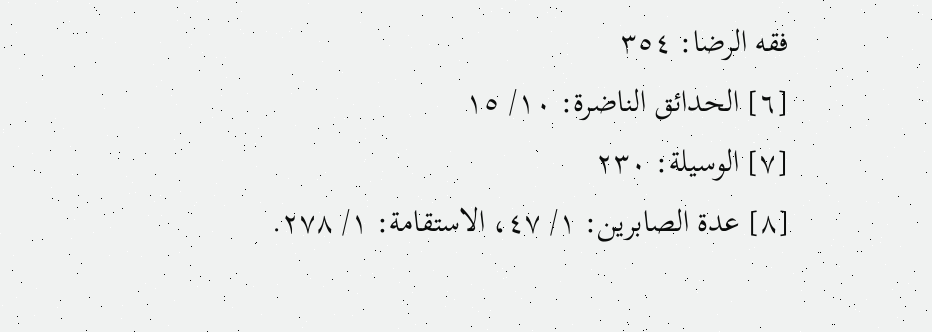فقه الرضا: ٣٥٤
[٦] الحدائق الناضرة: ١٠/ ١٥
[٧] الوسيلة: ٢٣٠
[٨] عدة الصابرين: ١/ ٤٧، الاستقامة: ١/ ٢٧٨.